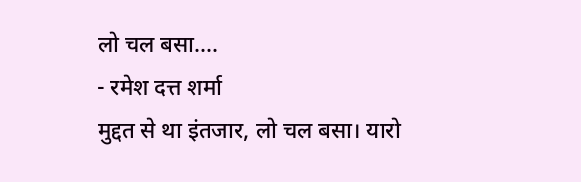लो चल बसा....
- रमेश दत्त शर्मा
मुद्दत से था इंतजार, लो चल बसा। यारो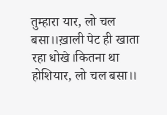तुम्हारा यार, लो चल बसा।।ख़ाली पेट ही खाता रहा धोखे।कितना था होशियार, लो चल बसा।।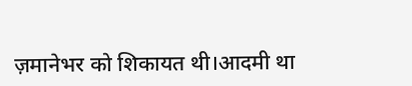ज़मानेभर को शिकायत थी।आदमी था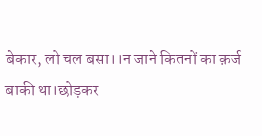बेकार, लो चल बसा।।न जाने कितनों का क़र्ज बाकी था।छोड़कर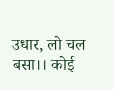उधार, लो चल बसा।। कोई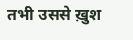तभी उससे ख़ुश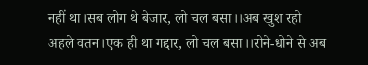नहीं था।सब लोग थे बेजार, लो चल बसा।।अब खुश रहो अहले वतन।एक ही था गद्दार, लो चल बसा।।रोने-धोने से अब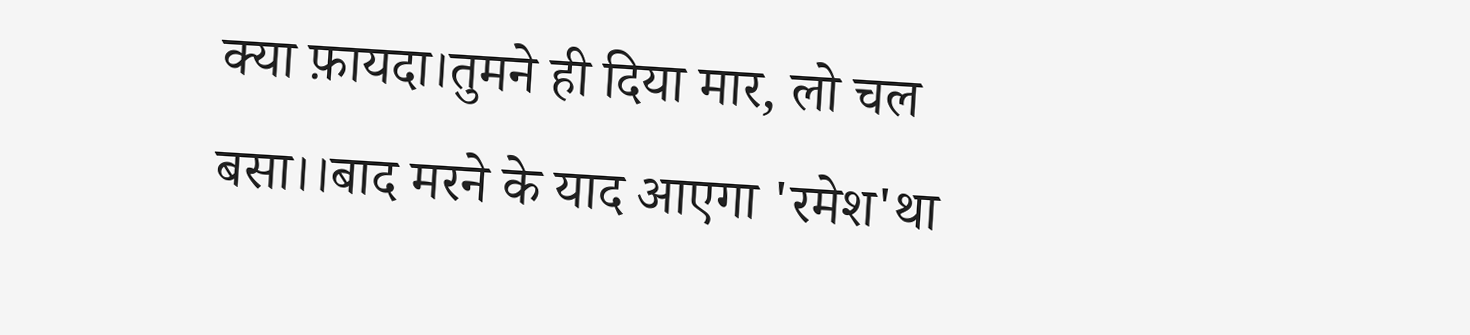क्या फ़ायदा।तुमने ही दिया मार, लो चल बसा।।बाद मरने के याद आएगा 'रमेश'था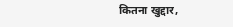कितना खुद्दार,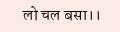लो चल बसा।।